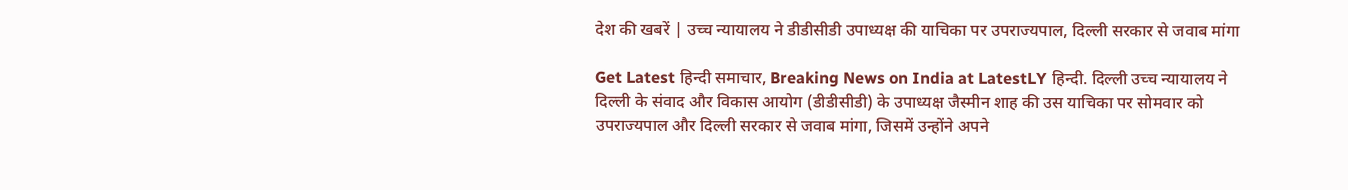देश की खबरें | उच्च न्यायालय ने डीडीसीडी उपाध्यक्ष की याचिका पर उपराज्यपाल, दिल्ली सरकार से जवाब मांगा

Get Latest हिन्दी समाचार, Breaking News on India at LatestLY हिन्दी. दिल्ली उच्च न्यायालय ने दिल्ली के संवाद और विकास आयोग (डीडीसीडी) के उपाध्यक्ष जैस्मीन शाह की उस याचिका पर सोमवार को उपराज्यपाल और दिल्ली सरकार से जवाब मांगा, जिसमें उन्होंने अपने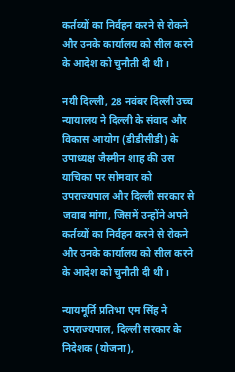कर्तव्यों का निर्वहन करने से रोकने और उनके कार्यालय को सील करने के आदेश को चुनौती दी थी।

नयी दिल्ली, 28 नवंबर दिल्ली उच्च न्यायालय ने दिल्ली के संवाद और विकास आयोग (डीडीसीडी) के उपाध्यक्ष जैस्मीन शाह की उस याचिका पर सोमवार को उपराज्यपाल और दिल्ली सरकार से जवाब मांगा, जिसमें उन्होंने अपने कर्तव्यों का निर्वहन करने से रोकने और उनके कार्यालय को सील करने के आदेश को चुनौती दी थी।

न्यायमूर्ति प्रतिभा एम सिंह ने उपराज्यपाल, दिल्ली सरकार के निदेशक (योजना),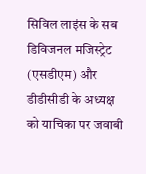सिविल लाइंस के सब डिविजनल मजिस्ट्रेट (एसडीएम) और डीडीसीडी के अध्यक्ष को याचिका पर जवाबी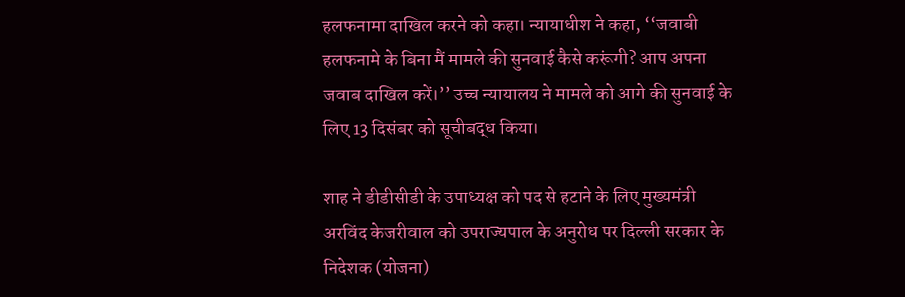हलफनामा दाखिल करने को कहा। न्यायाधीश ने कहा, ‘‘जवाबी हलफनामे के बिना मैं मामले की सुनवाई कैसे करूंगी? आप अपना जवाब दाखिल करें।’’ उच्च न्यायालय ने मामले को आगे की सुनवाई के लिए 13 दिसंबर को सूचीबद्ध किया।

शाह ने डीडीसीडी के उपाध्यक्ष को पद से हटाने के लिए मुख्यमंत्री अरविंद केजरीवाल को उपराज्यपाल के अनुरोध पर दिल्ली सरकार के निदेशक (योजना)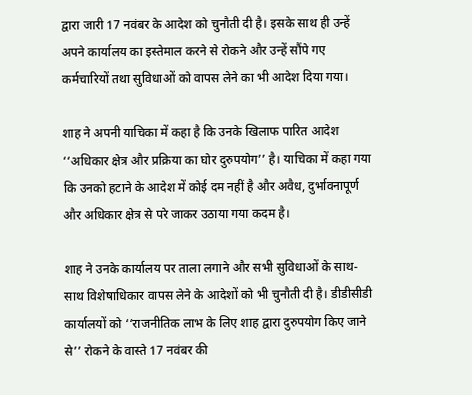द्वारा जारी 17 नवंबर के आदेश को चुनौती दी है। इसके साथ ही उन्हें अपने कार्यालय का इस्तेमाल करने से रोकने और उन्हें सौंपे गए कर्मचारियों तथा सुविधाओं को वापस लेने का भी आदेश दिया गया।

शाह ने अपनी याचिका में कहा है कि उनके खिलाफ पारित आदेश ‘‘अधिकार क्षेत्र और प्रक्रिया का घोर दुरुपयोग’’ है। याचिका में कहा गया कि उनको हटाने के आदेश में कोई दम नहीं है और अवैध, दुर्भावनापूर्ण और अधिकार क्षेत्र से परे जाकर उठाया गया कदम है।

शाह ने उनके कार्यालय पर ताला लगाने और सभी सुविधाओं के साथ-साथ विशेषाधिकार वापस लेने के आदेशों को भी चुनौती दी है। डीडीसीडी कार्यालयों को ‘‘राजनीतिक लाभ के लिए शाह द्वारा दुरुपयोग किए जाने से’’ रोकने के वास्ते 17 नवंबर की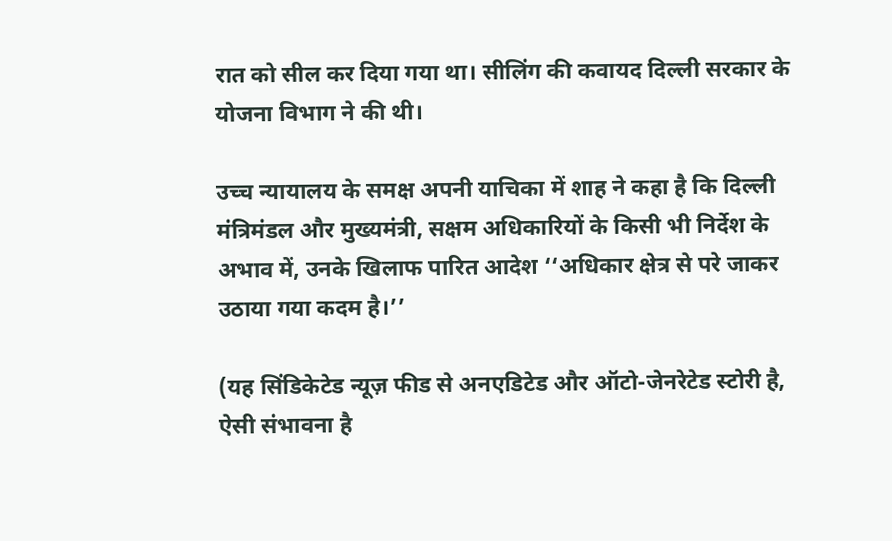रात को सील कर दिया गया था। सीलिंग की कवायद दिल्ली सरकार के योजना विभाग ने की थी।

उच्च न्यायालय के समक्ष अपनी याचिका में शाह ने कहा है कि दिल्ली मंत्रिमंडल और मुख्यमंत्री, सक्षम अधिकारियों के किसी भी निर्देश के अभाव में, उनके खिलाफ पारित आदेश ‘‘अधिकार क्षेत्र से परे जाकर उठाया गया कदम है।’’

(यह सिंडिकेटेड न्यूज़ फीड से अनएडिटेड और ऑटो-जेनरेटेड स्टोरी है, ऐसी संभावना है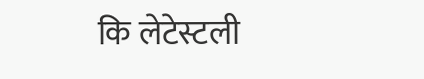कि लेटेस्टली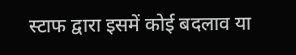स्टाफ द्वारा इसमें कोई बदलाव या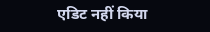एडिट नहीं किया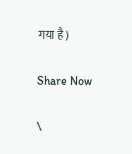गया है)

Share Now

\